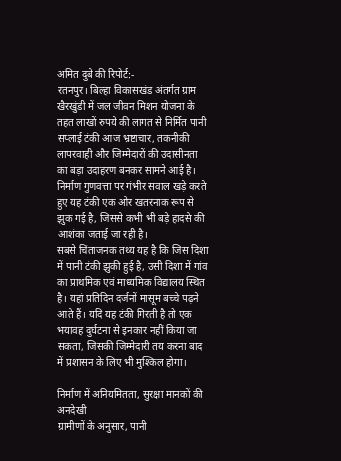अमित दुबे की रिपोर्ट:-
रतनपुर। बिल्हा विकासखंड अंतर्गत ग्राम खैरखुंडी में जल जीवन मिशन योजना के तहत लाखों रुपये की लागत से निर्मित पानी सप्लाई टंकी आज भ्रष्टाचार, तकनीकी लापरवाही और जिम्मेदारों की उदासीनता का बड़ा उदाहरण बनकर सामने आई है। निर्माण गुणवत्ता पर गंभीर सवाल खड़े करते हुए यह टंकी एक ओर खतरनाक रूप से झुक गई है, जिससे कभी भी बड़े हादसे की आशंका जताई जा रही है।
सबसे चिंताजनक तथ्य यह है कि जिस दिशा में पानी टंकी झुकी हुई है, उसी दिशा में गांव का प्राथमिक एवं माध्यमिक विद्यालय स्थित है। यहां प्रतिदिन दर्जनों मासूम बच्चे पढ़ने आते हैं। यदि यह टंकी गिरती है तो एक भयावह दुर्घटना से इनकार नहीं किया जा सकता, जिसकी जिम्मेदारी तय करना बाद में प्रशासन के लिए भी मुश्किल होगा।

निर्माण में अनियमितता, सुरक्षा मानकों की अनदेखी
ग्रामीणों के अनुसार, पानी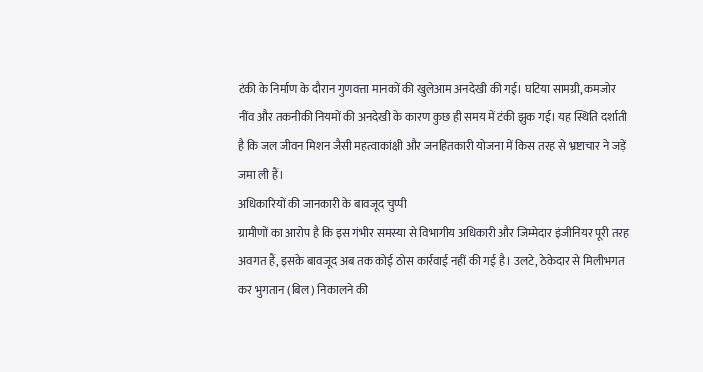टंकी के निर्माण के दौरान गुणवत्ता मानकों की खुलेआम अनदेखी की गई। घटिया सामग्री, कमजोर नींव और तकनीकी नियमों की अनदेखी के कारण कुछ ही समय में टंकी झुक गई। यह स्थिति दर्शाती है कि जल जीवन मिशन जैसी महत्वाकांक्षी और जनहितकारी योजना में किस तरह से भ्रष्टाचार ने जड़ें जमा ली हैं।
अधिकारियों की जानकारी के बावजूद चुप्पी
ग्रामीणों का आरोप है कि इस गंभीर समस्या से विभागीय अधिकारी और जिम्मेदार इंजीनियर पूरी तरह अवगत हैं, इसके बावजूद अब तक कोई ठोस कार्रवाई नहीं की गई है। उलटे, ठेकेदार से मिलीभगत कर भुगतान (बिल) निकालने की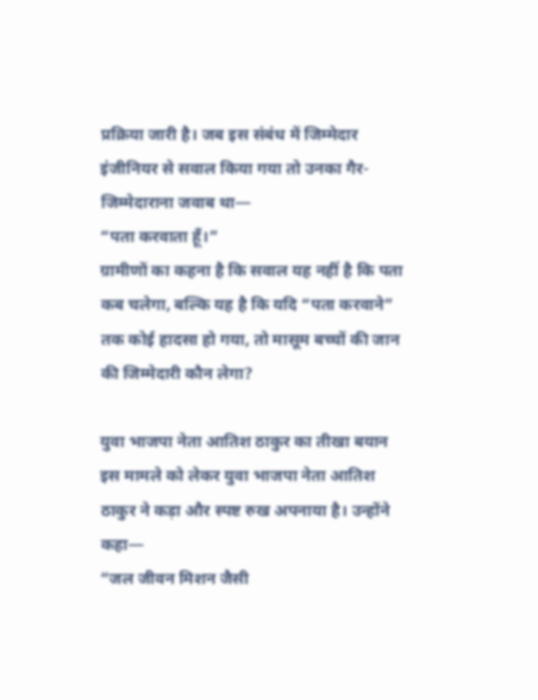प्रक्रिया जारी है। जब इस संबंध में जिम्मेदार इंजीनियर से सवाल किया गया तो उनका गैर-जिम्मेदाराना जवाब था—
“पता करवाता हूँ।”
ग्रामीणों का कहना है कि सवाल यह नहीं है कि पता कब चलेगा, बल्कि यह है कि यदि “पता करवाने” तक कोई हादसा हो गया, तो मासूम बच्चों की जान की जिम्मेदारी कौन लेगा?

युवा भाजपा नेता आतिश ठाकुर का तीखा बयान
इस मामले को लेकर युवा भाजपा नेता आतिश ठाकुर ने कड़ा और स्पष्ट रुख अपनाया है। उन्होंने कहा—
“जल जीवन मिशन जैसी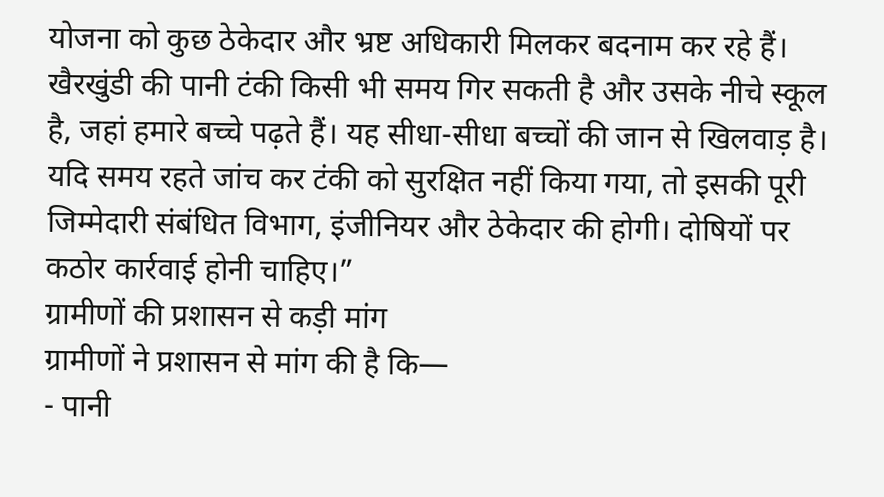योजना को कुछ ठेकेदार और भ्रष्ट अधिकारी मिलकर बदनाम कर रहे हैं। खैरखुंडी की पानी टंकी किसी भी समय गिर सकती है और उसके नीचे स्कूल है, जहां हमारे बच्चे पढ़ते हैं। यह सीधा-सीधा बच्चों की जान से खिलवाड़ है। यदि समय रहते जांच कर टंकी को सुरक्षित नहीं किया गया, तो इसकी पूरी जिम्मेदारी संबंधित विभाग, इंजीनियर और ठेकेदार की होगी। दोषियों पर कठोर कार्रवाई होनी चाहिए।”
ग्रामीणों की प्रशासन से कड़ी मांग
ग्रामीणों ने प्रशासन से मांग की है कि—
- पानी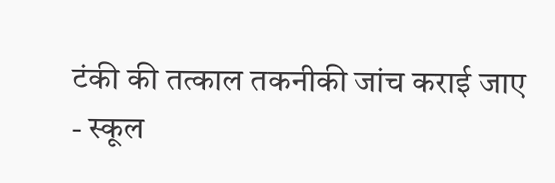टंकी की तत्काल तकनीकी जांच कराई जाए
- स्कूल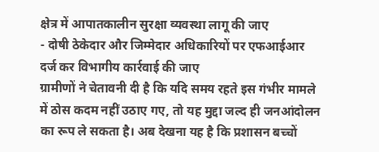क्षेत्र में आपातकालीन सुरक्षा व्यवस्था लागू की जाए
- दोषी ठेकेदार और जिम्मेदार अधिकारियों पर एफआईआर दर्ज कर विभागीय कार्रवाई की जाए
ग्रामीणों ने चेतावनी दी है कि यदि समय रहते इस गंभीर मामले में ठोस कदम नहीं उठाए गए, तो यह मुद्दा जल्द ही जनआंदोलन का रूप ले सकता है। अब देखना यह है कि प्रशासन बच्चों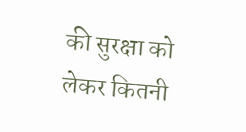की सुरक्षा को लेकर कितनी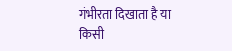गंभीरता दिखाता है या किसी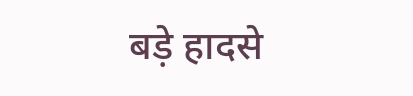बड़े हादसे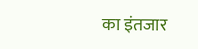का इंतजार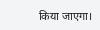किया जाएगा।